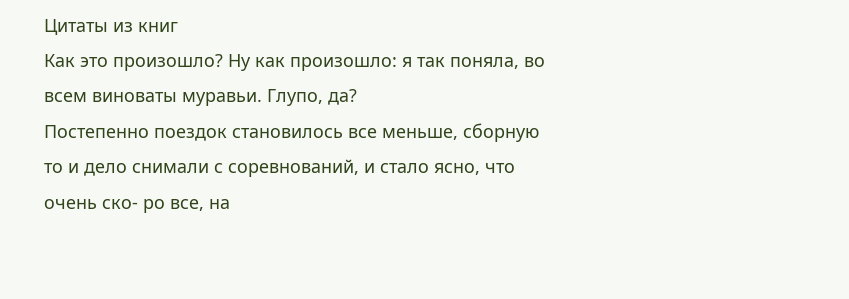Цитаты из книг
Как это произошло? Ну как произошло: я так поняла, во всем виноваты муравьи. Глупо, да?
Постепенно поездок становилось все меньше, сборную то и дело снимали с соревнований, и стало ясно, что очень ско- ро все, на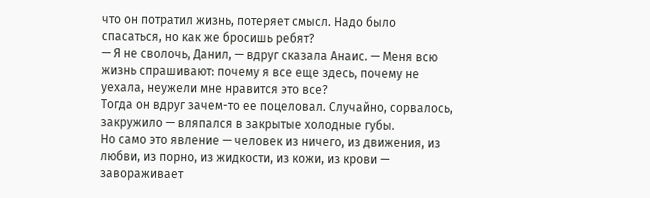что он потратил жизнь, потеряет смысл. Надо было спасаться, но как же бросишь ребят?
— Я не сволочь, Данил, — вдруг сказала Анаис. — Меня всю жизнь спрашивают: почему я все еще здесь, почему не уехала, неужели мне нравится это все?
Тогда он вдруг зачем-то ее поцеловал. Случайно, сорвалось, закружило — вляпался в закрытые холодные губы.
Но само это явление — человек из ничего, из движения, из любви, из порно, из жидкости, из кожи, из крови — завораживает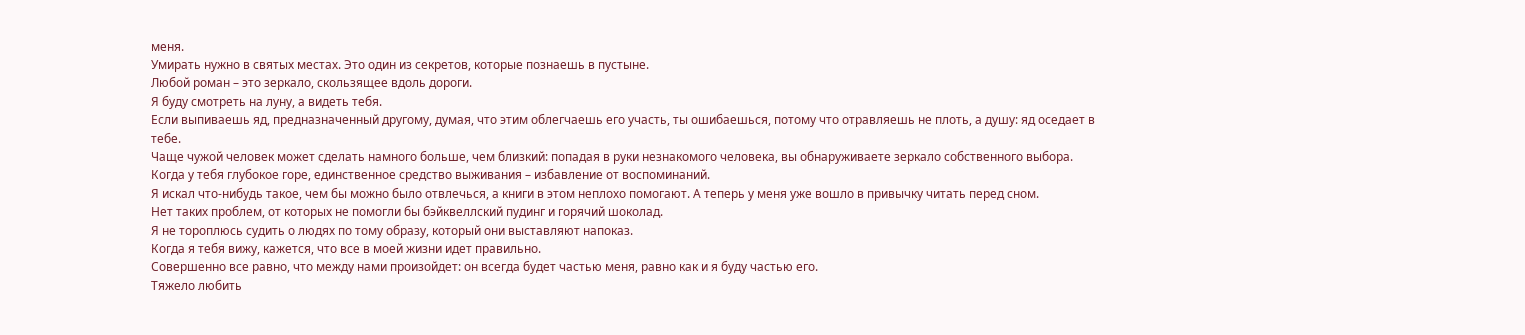меня.
Умирать нужно в святых местах. Это один из секретов, которые познаешь в пустыне.
Любой роман – это зеркало, скользящее вдоль дороги.
Я буду смотреть на луну, а видеть тебя.
Если выпиваешь яд, предназначенный другому, думая, что этим облегчаешь его участь, ты ошибаешься, потому что отравляешь не плоть, а душу: яд оседает в тебе.
Чаще чужой человек может сделать намного больше, чем близкий: попадая в руки незнакомого человека, вы обнаруживаете зеркало собственного выбора.
Когда у тебя глубокое горе, единственное средство выживания – избавление от воспоминаний.
Я искал что-нибудь такое, чем бы можно было отвлечься, а книги в этом неплохо помогают. А теперь у меня уже вошло в привычку читать перед сном.
Нет таких проблем, от которых не помогли бы бэйквеллский пудинг и горячий шоколад.
Я не тороплюсь судить о людях по тому образу, который они выставляют напоказ.
Когда я тебя вижу, кажется, что все в моей жизни идет правильно.
Совершенно все равно, что между нами произойдет: он всегда будет частью меня, равно как и я буду частью его.
Тяжело любить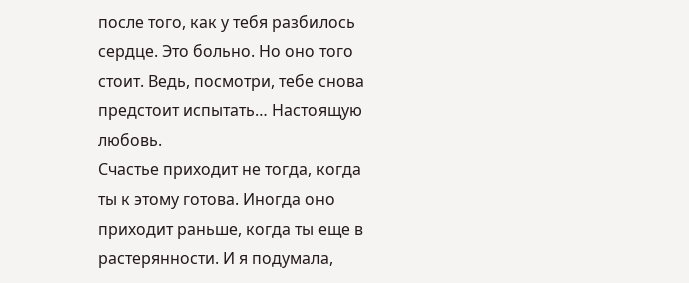после того, как у тебя разбилось сердце. Это больно. Но оно того стоит. Ведь, посмотри, тебе снова предстоит испытать… Настоящую любовь.
Счастье приходит не тогда, когда ты к этому готова. Иногда оно приходит раньше, когда ты еще в растерянности. И я подумала,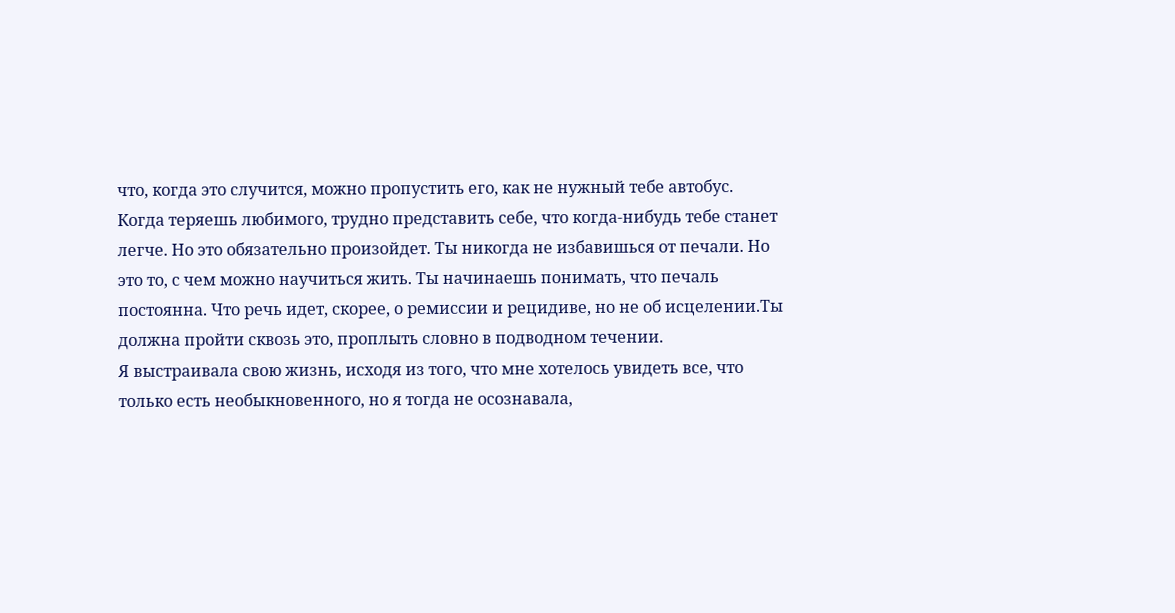что, когда это случится, можно пропустить его, как не нужный тебе автобус.
Когда теряешь любимого, трудно представить себе, что когда-нибудь тебе станет легче. Но это обязательно произойдет. Ты никогда не избавишься от печали. Но это то, с чем можно научиться жить. Ты начинаешь понимать, что печаль постоянна. Что речь идет, скорее, о ремиссии и рецидиве, но не об исцелении.Ты должна пройти сквозь это, проплыть словно в подводном течении.
Я выстраивала свою жизнь, исходя из того, что мне хотелось увидеть все, что только есть необыкновенного, но я тогда не осознавала,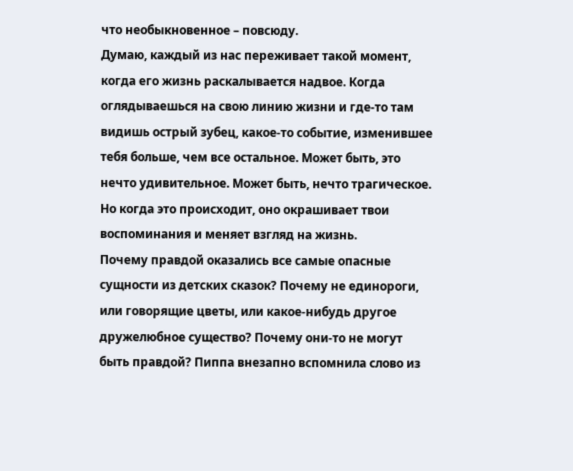что необыкновенное – повсюду.
Думаю, каждый из нас переживает такой момент, когда его жизнь раскалывается надвое. Когда оглядываешься на свою линию жизни и где-то там видишь острый зубец, какое-то событие, изменившее тебя больше, чем все остальное. Может быть, это нечто удивительное. Может быть, нечто трагическое. Но когда это происходит, оно окрашивает твои воспоминания и меняет взгляд на жизнь.
Почему правдой оказались все самые опасные сущности из детских сказок? Почему не единороги, или говорящие цветы, или какое-нибудь другое дружелюбное существо? Почему они-то не могут быть правдой? Пиппа внезапно вспомнила слово из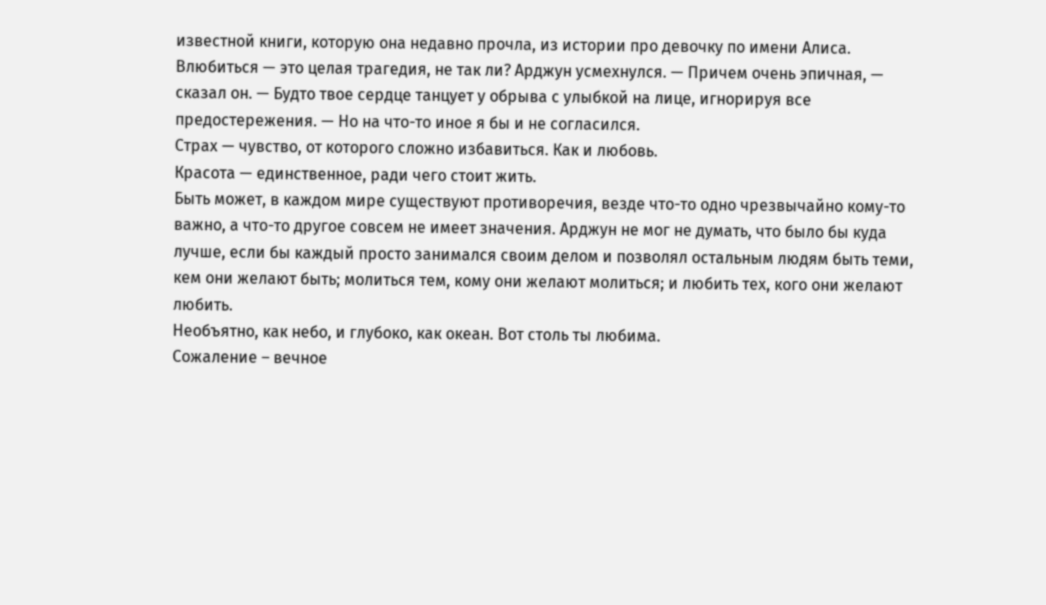известной книги, которую она недавно прочла, из истории про девочку по имени Алиса.
Влюбиться — это целая трагедия, не так ли? Арджун усмехнулся. — Причем очень эпичная, — сказал он. — Будто твое сердце танцует у обрыва с улыбкой на лице, игнорируя все предостережения. — Но на что-то иное я бы и не согласился.
Страх — чувство, от которого сложно избавиться. Как и любовь.
Красота — единственное, ради чего стоит жить.
Быть может, в каждом мире существуют противоречия, везде что-то одно чрезвычайно кому-то важно, а что-то другое совсем не имеет значения. Арджун не мог не думать, что было бы куда лучше, если бы каждый просто занимался своим делом и позволял остальным людям быть теми, кем они желают быть; молиться тем, кому они желают молиться; и любить тех, кого они желают любить.
Необъятно, как небо, и глубоко, как океан. Вот столь ты любима.
Сожаление – вечное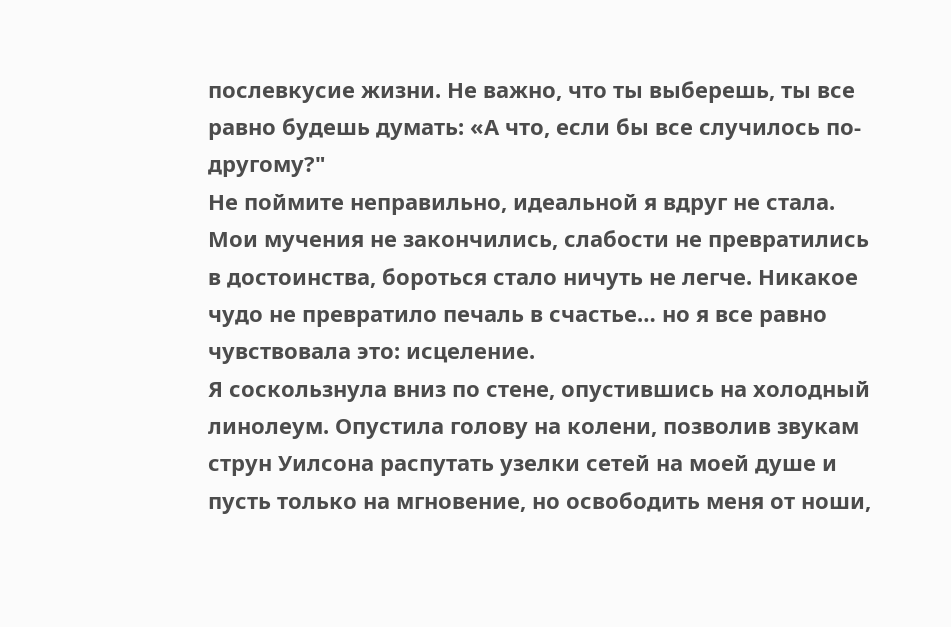послевкусие жизни. Не важно, что ты выберешь, ты все равно будешь думать: «А что, если бы все случилось по-другому?"
Не поймите неправильно, идеальной я вдруг не стала. Мои мучения не закончились, слабости не превратились в достоинства, бороться стало ничуть не легче. Никакое чудо не превратило печаль в счастье… но я все равно чувствовала это: исцеление.
Я соскользнула вниз по стене, опустившись на холодный линолеум. Опустила голову на колени, позволив звукам струн Уилсона распутать узелки сетей на моей душе и пусть только на мгновение, но освободить меня от ноши,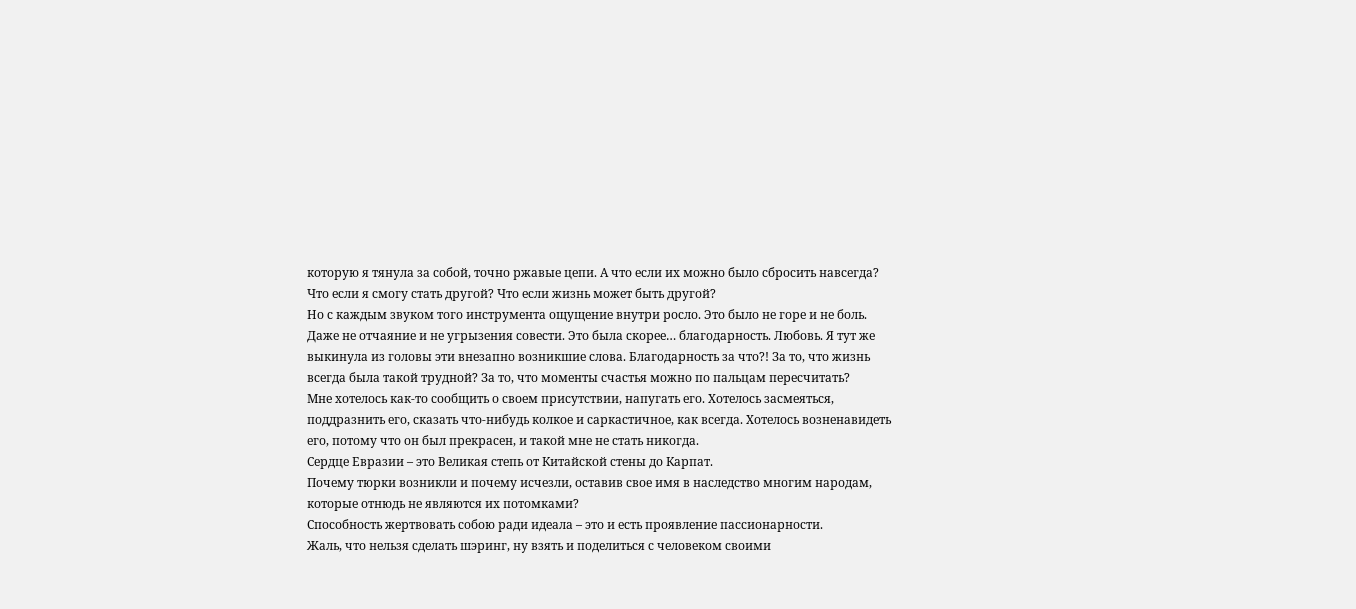которую я тянула за собой, точно ржавые цепи. А что если их можно было сбросить навсегда? Что если я смогу стать другой? Что если жизнь может быть другой?
Но с каждым звуком того инструмента ощущение внутри росло. Это было не горе и не боль. Даже не отчаяние и не угрызения совести. Это была скорее… благодарность. Любовь. Я тут же выкинула из головы эти внезапно возникшие слова. Благодарность за что?! За то, что жизнь всегда была такой трудной? За то, что моменты счастья можно по пальцам пересчитать?
Мне хотелось как-то сообщить о своем присутствии, напугать его. Хотелось засмеяться, поддразнить его, сказать что-нибудь колкое и саркастичное, как всегда. Хотелось возненавидеть его, потому что он был прекрасен, и такой мне не стать никогда.
Сердце Евразии – это Великая степь от Китайской стены до Карпат.
Почему тюрки возникли и почему исчезли, оставив свое имя в наследство многим народам, которые отнюдь не являются их потомками?
Способность жертвовать собою ради идеала – это и есть проявление пассионарности.
Жаль, что нельзя сделать шэринг, ну взять и поделиться с человеком своими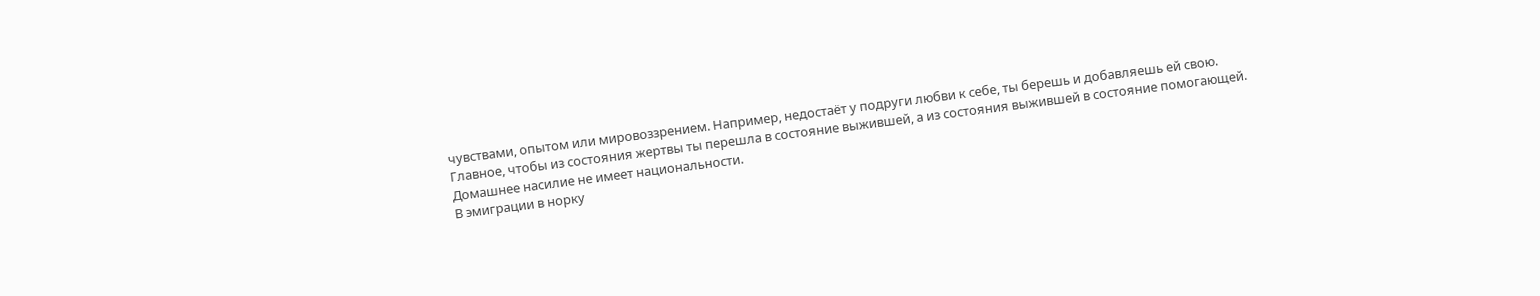чувствами, опытом или мировоззрением. Например, недостаёт у подруги любви к себе, ты берешь и добавляешь ей свою.
Главное, чтобы из состояния жертвы ты перешла в состояние выжившей, а из состояния выжившей в состояние помогающей.
Домашнее насилие не имеет национальности.
В эмиграции в норку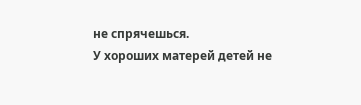не спрячешься.
У хороших матерей детей не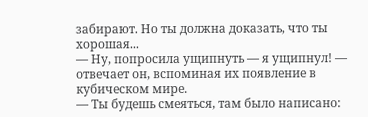забирают. Но ты должна доказать, что ты хорошая...
— Ну, попросила ущипнуть — я ущипнул! — отвечает он, вспоминая их появление в кубическом мире.
— Ты будешь смеяться, там было написано: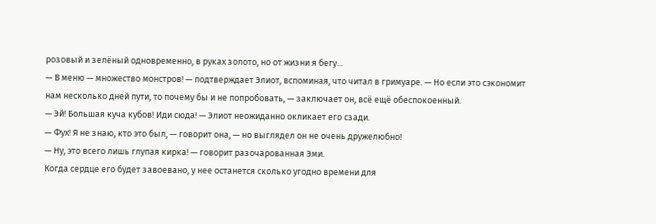розовый и зелёный одновременно, в руках золото, но от жизни я бегу...
— В меню — множество монстров! — подтверждает Элиот, вспоминая, что читал в гримуаре. — Но если это сэкономит нам несколько дней пути, то почему бы и не попробовать, — заключает он, всё ещё обеспокоенный.
— Эй! Большая куча кубов! Иди сюда! — Элиот неожиданно окликает его сзади.
— Фух! Я не знаю, кто это был, — говорит она, — но выглядел он не очень дружелюбно!
— Ну, это всего лишь глупая кирка! — говорит разочарованная Эми.
Когда сердце его будет завоевано, у нее останется сколько угодно времени для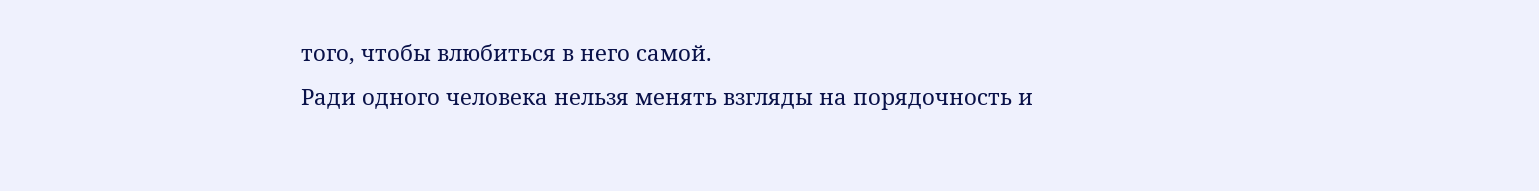того, чтобы влюбиться в него самой.
Ради одного человека нельзя менять взгляды на порядочность и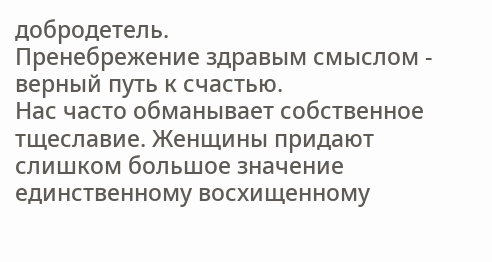добродетель.
Пренебрежение здравым смыслом - верный путь к счастью.
Нас часто обманывает собственное тщеславие. Женщины придают слишком большое значение единственному восхищенному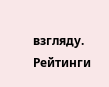взгляду.
Рейтинги